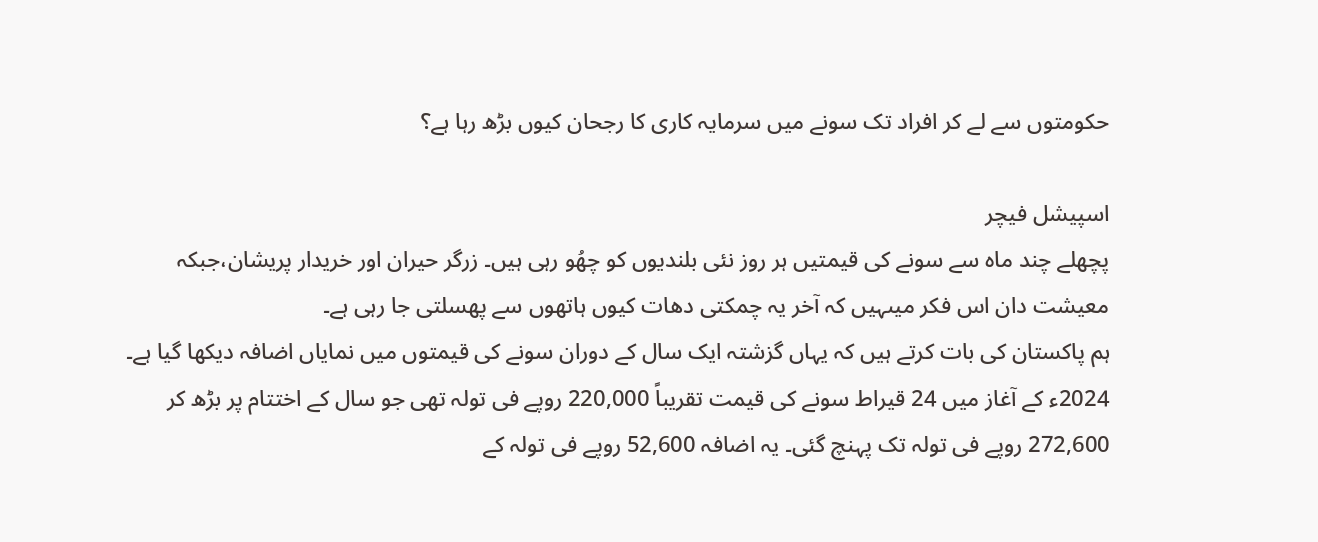حکومتوں سے لے کر افراد تک سونے میں سرمایہ کاری کا رجحان کیوں بڑھ رہا ہے؟

اسپیشل فیچر
پچھلے چند ماہ سے سونے کی قیمتیں ہر روز نئی بلندیوں کو چھُو رہی ہیں۔ زرگر حیران اور خریدار پریشان،جبکہ معیشت دان اس فکر میںہیں کہ آخر یہ چمکتی دھات کیوں ہاتھوں سے پھسلتی جا رہی ہے۔
ہم پاکستان کی بات کرتے ہیں کہ یہاں گزشتہ ایک سال کے دوران سونے کی قیمتوں میں نمایاں اضافہ دیکھا گیا ہے۔ 2024ء کے آغاز میں 24 قیراط سونے کی قیمت تقریباً 220,000 روپے فی تولہ تھی جو سال کے اختتام پر بڑھ کر 272,600 روپے فی تولہ تک پہنچ گئی۔ یہ اضافہ 52,600 روپے فی تولہ کے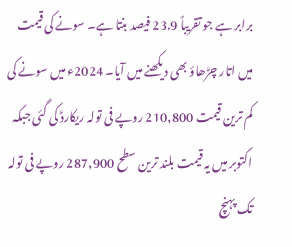برابر ہے جو تقریباً 23.9 فیصد بنتا ہے۔ سونے کی قیمت میں اتار چڑھاؤ بھی دیکھنے میں آیا۔ 2024ء میں سونے کی کم ترین قیمت 210,800 روپے فی تولہ ریکارڈ کی گئی جبکہ اکتوبر میں یہ قیمت بلند ترین سطح 287,900 روپے فی تولہ تک پہنچ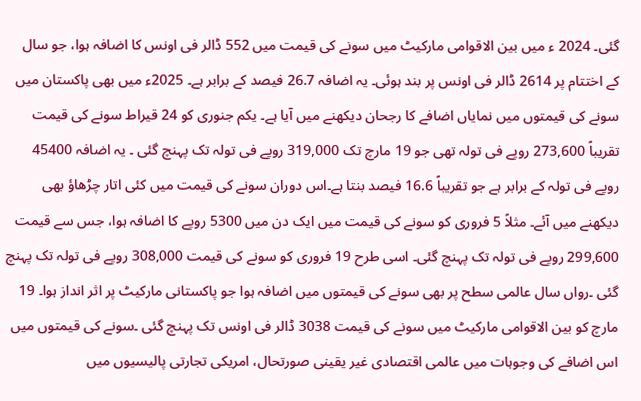گئی۔ 2024 ء میں بین الاقوامی مارکیٹ میں سونے کی قیمت میں 552 ڈالر فی اونس کا اضافہ ہوا، جو سال کے اختتام پر 2614 ڈالر فی اونس پر بند ہوئی۔ یہ اضافہ 26.7 فیصد کے برابر ہے۔ 2025ء میں بھی پاکستان میں سونے کی قیمتوں میں نمایاں اضافے کا رجحان دیکھنے میں آیا ہے۔ یکم جنوری کو 24 قیراط سونے کی قیمت تقریباً 273,600 روپے فی تولہ تھی جو 19 مارچ تک 319,000 روپے فی تولہ تک پہنچ گئی ۔ یہ اضافہ 45400 روپے فی تولہ کے برابر ہے جو تقریباً 16.6 فیصد بنتا ہے۔اس دوران سونے کی قیمت میں کئی اتار چڑھاؤ بھی دیکھنے میں آئے۔ مثلاً 5 فروری کو سونے کی قیمت میں ایک دن میں 5300 روپے کا اضافہ ہوا، جس سے قیمت 299,600 روپے فی تولہ تک پہنچ گئی۔ اسی طرح 19 فروری کو سونے کی قیمت 308,000 روپے فی تولہ تک پہنچ گئی ۔رواں سال عالمی سطح پر بھی سونے کی قیمتوں میں اضافہ ہوا جو پاکستانی مارکیٹ پر اثر انداز ہوا۔ 19 مارچ کو بین الاقوامی مارکیٹ میں سونے کی قیمت 3038 ڈالر فی اونس تک پہنچ گئی ۔سونے کی قیمتوں میں اس اضافے کی وجوہات میں عالمی اقتصادی غیر یقینی صورتحال، امریکی تجارتی پالیسیوں میں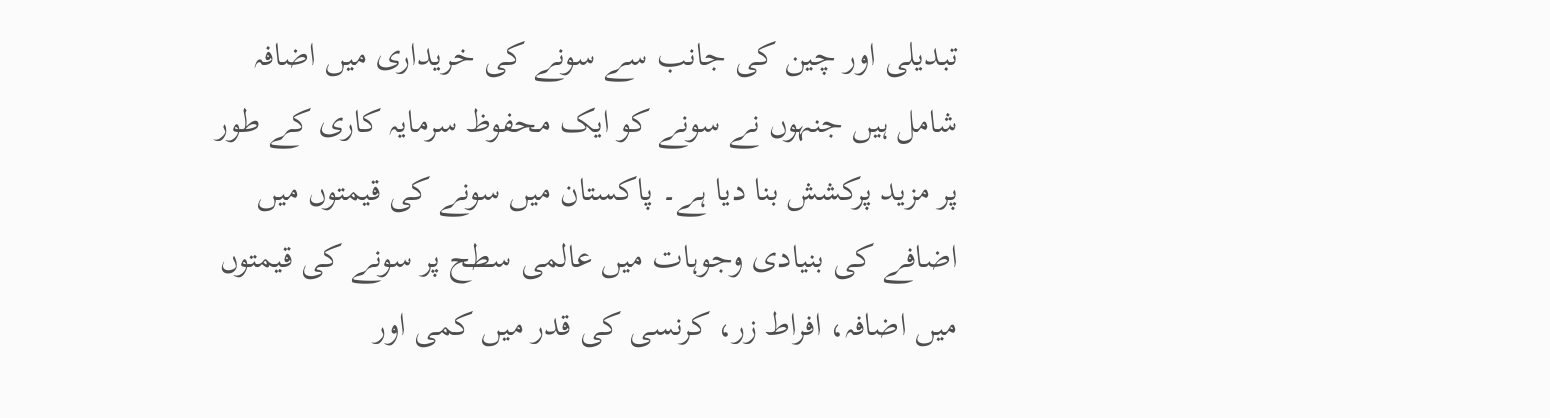تبدیلی اور چین کی جانب سے سونے کی خریداری میں اضافہ شامل ہیں جنہوں نے سونے کو ایک محفوظ سرمایہ کاری کے طور پر مزید پرکشش بنا دیا ہے۔ پاکستان میں سونے کی قیمتوں میں اضافے کی بنیادی وجوہات میں عالمی سطح پر سونے کی قیمتوں میں اضافہ، افراط زر، کرنسی کی قدر میں کمی اور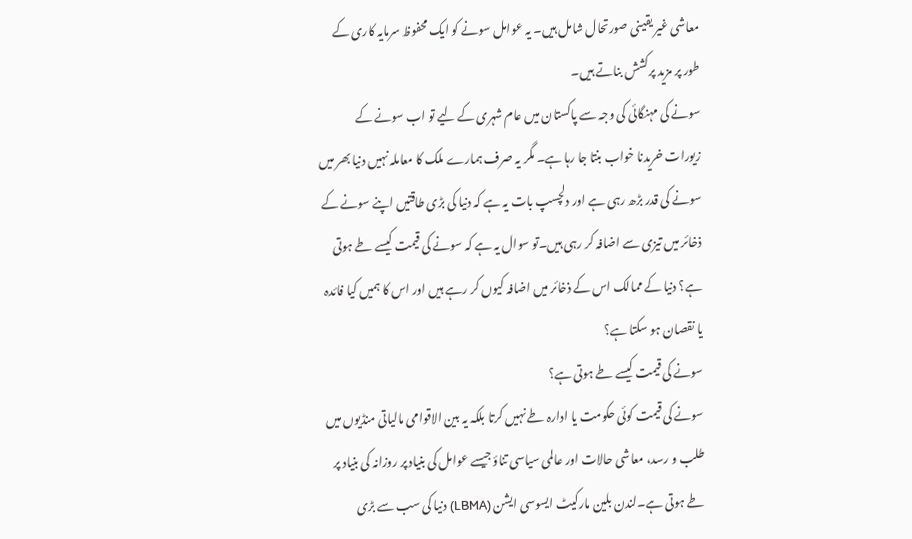معاشی غیر یقینی صورتحال شامل ہیں۔ یہ عوامل سونے کو ایک محفوظ سرمایہ کاری کے طور پر مزید پرکشش بناتے ہیں۔
سونے کی مہنگائی کی وجہ سے پاکستان میں عام شہری کے لیے تو اب سونے کے زیورات خریدنا خواب بنتا جا رہا ہے۔ مگر یہ صرف ہمارے ملک کا معاملہ نہیں دنیا بھر میں سونے کی قدر بڑھ رہی ہے اور دلچسپ بات یہ ہے کہ دنیا کی بڑی طاقتیں اپنے سونے کے ذخائر میں تیزی سے اضافہ کر رہی ہیں۔تو سوال یہ ہے کہ سونے کی قیمت کیسے طے ہوتی ہے؟ دنیا کے ممالک اس کے ذخائر میں اضافہ کیوں کر رہے ہیں اور اس کا ہمیں کیا فائدہ یا نقصان ہو سکتا ہے؟
سونے کی قیمت کیسے طے ہوتی ہے؟
سونے کی قیمت کوئی حکومت یا ادارہ طے نہیں کرتا بلکہ یہ بین الاقوامی مالیاتی منڈیوں میں طلب و رسد، معاشی حالات اور عالمی سیاسی تناؤ جیسے عوامل کی بنیاد پر روزانہ کی بنیاد پر طے ہوتی ہے۔لندن بلین مارکیٹ ایسوسی ایشن (LBMA) دنیا کی سب سے بڑی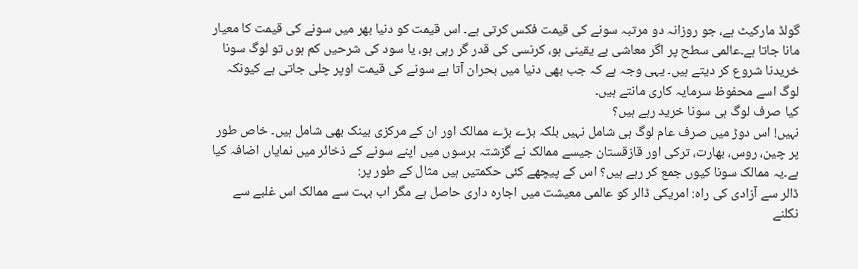گولڈ مارکیٹ ہے، جو روزانہ دو مرتبہ سونے کی قیمت فکس کرتی ہے۔ اس قیمت کو دنیا بھر میں سونے کی قیمت کا معیار مانا جاتا ہے۔عالمی سطح پر اگر معاشی بے یقینی ہو، کرنسی کی قدر گر رہی ہو، یا سود کی شرحیں کم ہوں تو لوگ سونا خریدنا شروع کر دیتے ہیں۔ یہی وجہ ہے کہ جب بھی دنیا میں بحران آتا ہے سونے کی قیمت اوپر چلی جاتی ہے کیونکہ لوگ اسے محفوظ سرمایہ کاری مانتے ہیں۔
کیا صرف لوگ ہی سونا خرید رہے ہیں؟
نہیں! اس دوڑ میں صرف عام لوگ ہی شامل نہیں بلکہ بڑے بڑے ممالک اور ان کے مرکزی بینک بھی شامل ہیں۔ خاص طور پر چین، روس، بھارت، ترکی اور قازقستان جیسے ممالک نے گزشتہ برسوں میں اپنے سونے کے ذخائر میں نمایاں اضافہ کیا ہے۔یہ ممالک سونا کیوں جمع کر رہے ہیں؟ اس کے پیچھے کئی حکمتیں ہیں مثال کے طور پر:
ڈالر سے آزادی کی راہ: امریکی ڈالر کو عالمی معیشت میں اجارہ داری حاصل ہے مگر اب بہت سے ممالک اس غلبے سے نکلنے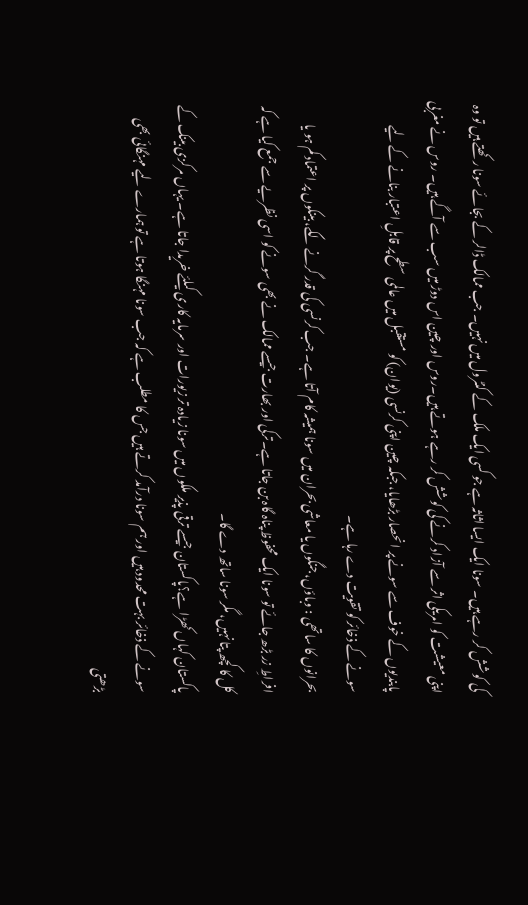کی کوشش کر رہے ہیں۔ سونا ایک ایسا اثاثہ ہے جو کسی ایک ملک کے کنٹرول میں نہیں۔ جب ممالک ڈالر کے بجائے سونا رکھتے ہیں تو وہ اپنی معیشت کو امریکی اثر سے آزاد کرنے کی کوشش کر رہے ہوتے ہیں۔روس اور چین اس دوڑ میں سب سے آگے ہیں۔ روس نے مغربی پابندیوں کے خوف سے سونے پر انحصار بڑھایا، جبکہ چین اپنی کرنسی (یوان) کو مستقبل میں عالمی سطح پر قابلِ اعتبار بنانے کے لیے سونے کے ذخائر کو تقویت دے رہا ہے۔
بحرانوں کا ساتھی : وباؤں، جنگوں یا معاشی بحران میں سونا ہمیشہ کام آتا ہے۔ جب کرنسی کی قدر گرنے لگے، بینکوں پر اعتماد کم ہو یا افراطِ زر بڑھ جائے تو سونا ایک محفوظ پناہ گاہ بن جاتا ہے۔ترکی اور بھارت جیسے ممالک نے بھی سونے کو اسی نظریے سے جمع کیا ہے کہ کل کا کچھ پتا نہیں، مگر سونا ساتھ دے گا۔
پاکستان کہاں کھڑا ہے؟پاکستان جیسے ترقی پذیر ملکوں میں سونا زیادہ تر زیورات اور سرمایہ کاری کیلئے خریدا جاتا ہے۔ یہاں مرکزی بینک کے سونے کے ذخائر بہت محدود ہیں اور ہم سونا درآمد کرتے ہیں جس کا مطلب ہے کہ جب سونا مہنگا ہوتا ہے تو ہمارے لیے مہنگائی بھی بڑھتی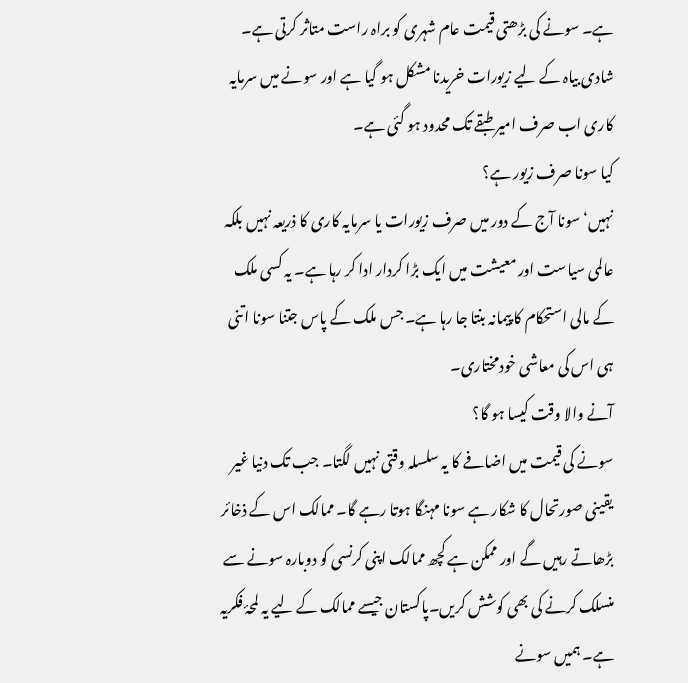ہے۔ سونے کی بڑھتی قیمت عام شہری کو براہ راست متاثر کرتی ہے۔ شادی بیاہ کے لیے زیورات خریدنا مشکل ہو گیا ہے اور سونے میں سرمایہ کاری اب صرف امیر طبقے تک محدود ہو گئی ہے۔
کیا سونا صرف زیور ہے؟
نہیں‘ سونا آج کے دور میں صرف زیورات یا سرمایہ کاری کا ذریعہ نہیں بلکہ عالمی سیاست اور معیشت میں ایک بڑا کردار ادا کر رہا ہے۔ یہ کسی ملک کے مالی استحکام کا پیمانہ بنتا جا رہا ہے۔ جس ملک کے پاس جتنا سونا اتنی ہی اس کی معاشی خودمختاری۔
آنے والا وقت کیسا ہو گا؟
سونے کی قیمت میں اضافے کا یہ سلسلہ وقتی نہیں لگتا۔ جب تک دنیا غیر یقینی صورتحال کا شکار ہے سونا مہنگا ہوتا رہے گا۔ ممالک اس کے ذخائر بڑھاتے رہیں گے اور ممکن ہے کچھ ممالک اپنی کرنسی کو دوبارہ سونے سے منسلک کرنے کی بھی کوشش کریں۔پاکستان جیسے ممالک کے لیے یہ لمحۂ فکریہ ہے۔ ہمیں سونے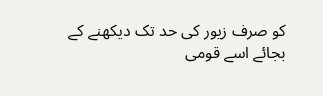کو صرف زیور کی حد تک دیکھنے کے بجائے اسے قومی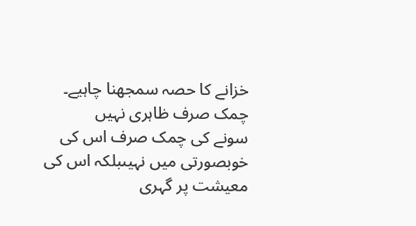خزانے کا حصہ سمجھنا چاہیے۔
چمک صرف ظاہری نہیں
سونے کی چمک صرف اس کی خوبصورتی میں نہیںبلکہ اس کی معیشت پر گہری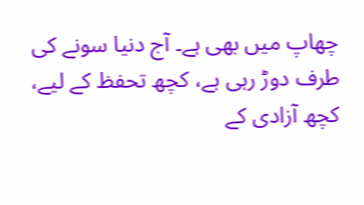چھاپ میں بھی ہے۔ آج دنیا سونے کی طرف دوڑ رہی ہے، کچھ تحفظ کے لیے، کچھ آزادی کے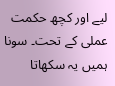لیے اور کچھ حکمت عملی کے تحت۔ سونا ہمیں یہ سکھاتا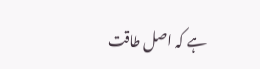ہے کہ اصل طاقت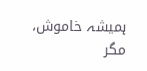ہمیشہ خاموش، مگر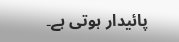پائیدار ہوتی ہے۔